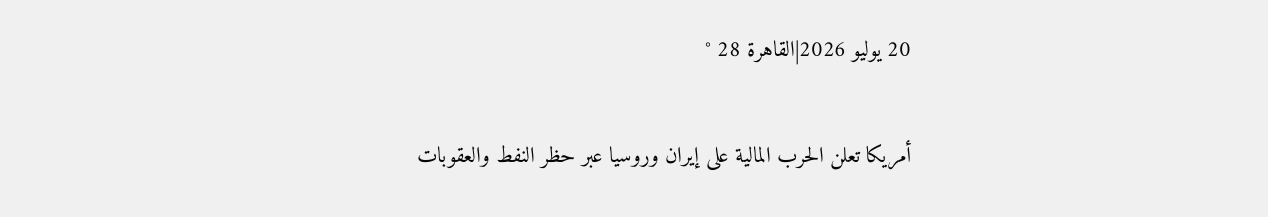20 يوليو 2026|القاهرة 28 °

أمريكا تعلن الحرب المالية على إيران وروسيا عبر حظر النفط والعقوبات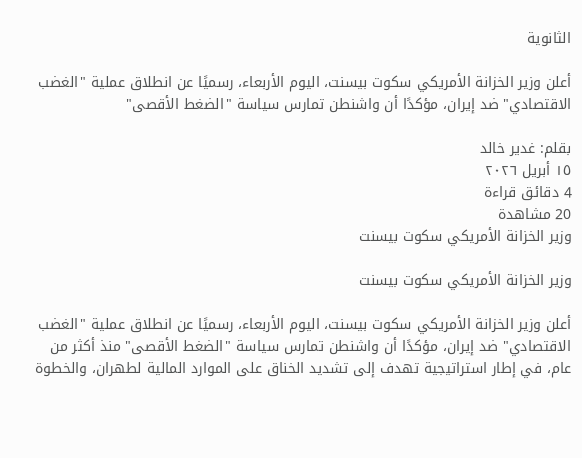الثانوية

أعلن وزير الخزانة الأمريكي سكوت بيسنت، اليوم الأربعاء، رسميًا عن انطلاق عملية "الغضب الاقتصادي" ضد إيران، مؤكدًا أن واشنطن تمارس سياسة "الضغط الأقصى"

بقلم: غدير خالد
١٥ أبريل ٢٠٢٦
4 دقائق قراءة
20 مشاهدة
وزير الخزانة الأمريكي سكوت بيسنت

وزير الخزانة الأمريكي سكوت بيسنت

أعلن وزير الخزانة الأمريكي سكوت بيسنت، اليوم الأربعاء، رسميًا عن انطلاق عملية "الغضب الاقتصادي" ضد إيران، مؤكدًا أن واشنطن تمارس سياسة "الضغط الأقصى" منذ أكثر من عام، في إطار استراتيجية تهدف إلى تشديد الخناق على الموارد المالية لطهران، والخطوة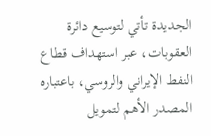الجديدة تأتي لتوسيع دائرة العقوبات، عبر استهداف قطاع النفط الإيراني والروسي، باعتباره المصدر الأهم لتمويل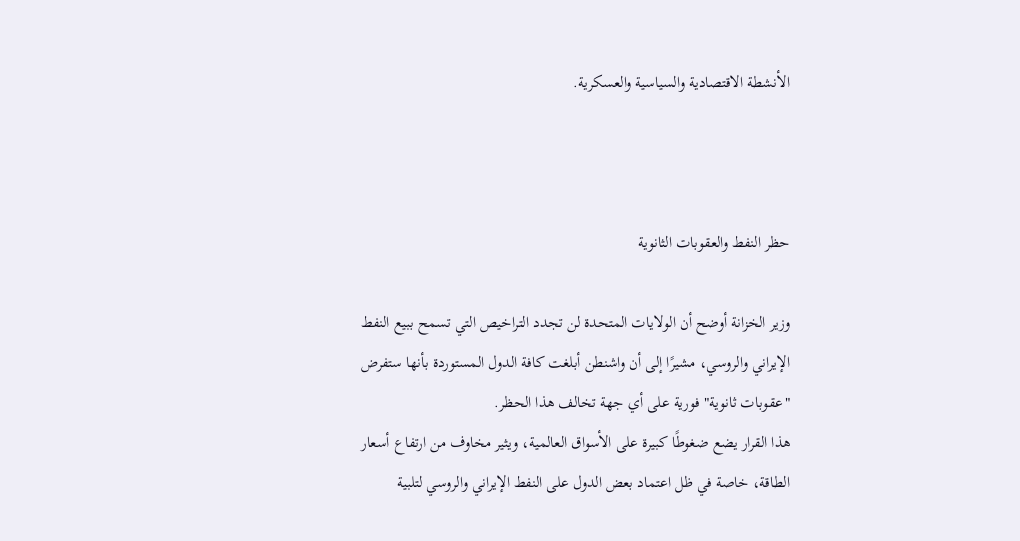الأنشطة الاقتصادية والسياسية والعسكرية.



حظر النفط والعقوبات الثانوية

وزير الخزانة أوضح أن الولايات المتحدة لن تجدد التراخيص التي تسمح ببيع النفط الإيراني والروسي، مشيرًا إلى أن واشنطن أبلغت كافة الدول المستوردة بأنها ستفرض "عقوبات ثانوية" فورية على أي جهة تخالف هذا الحظر.
هذا القرار يضع ضغوطًا كبيرة على الأسواق العالمية، ويثير مخاوف من ارتفاع أسعار الطاقة، خاصة في ظل اعتماد بعض الدول على النفط الإيراني والروسي لتلبية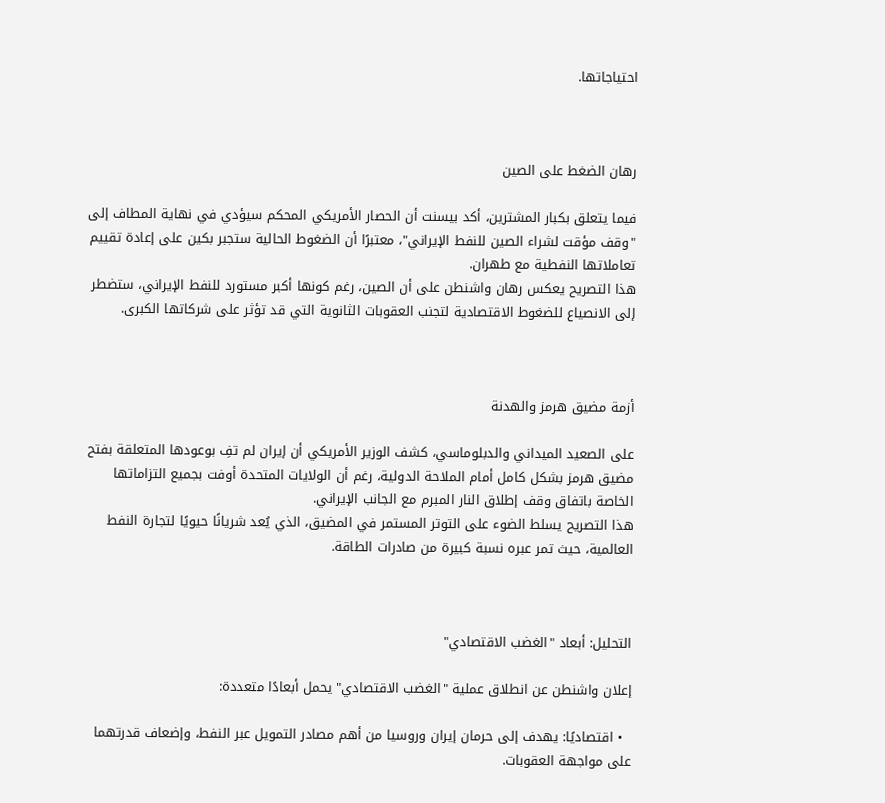احتياجاتها.



رهان الضغط على الصين

فيما يتعلق بكبار المشترين، أكد بيسنت أن الحصار الأمريكي المحكم سيؤدي في نهاية المطاف إلى "وقف مؤقت لشراء الصين للنفط الإيراني"، معتبرًا أن الضغوط الحالية ستجبر بكين على إعادة تقييم تعاملاتها النفطية مع طهران.
هذا التصريح يعكس رهان واشنطن على أن الصين، رغم كونها أكبر مستورد للنفط الإيراني، ستضطر إلى الانصياع للضغوط الاقتصادية لتجنب العقوبات الثانوية التي قد تؤثر على شركاتها الكبرى.



أزمة مضيق هرمز والهدنة

على الصعيد الميداني والدبلوماسي، كشف الوزير الأمريكي أن إيران لم تفِ بوعودها المتعلقة بفتح مضيق هرمز بشكل كامل أمام الملاحة الدولية، رغم أن الولايات المتحدة أوفت بجميع التزاماتها الخاصة باتفاق وقف إطلاق النار المبرم مع الجانب الإيراني.
هذا التصريح يسلط الضوء على التوتر المستمر في المضيق، الذي يُعد شريانًا حيويًا لتجارة النفط العالمية، حيث تمر عبره نسبة كبيرة من صادرات الطاقة.



التحليل: أبعاد "الغضب الاقتصادي"

إعلان واشنطن عن انطلاق عملية "الغضب الاقتصادي" يحمل أبعادًا متعددة:

  • اقتصاديًا: يهدف إلى حرمان إيران وروسيا من أهم مصادر التمويل عبر النفط، وإضعاف قدرتهما على مواجهة العقوبات.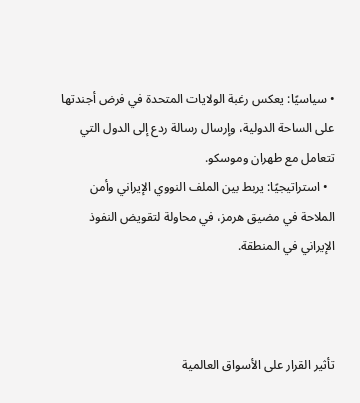• سياسيًا: يعكس رغبة الولايات المتحدة في فرض أجندتها على الساحة الدولية، وإرسال رسالة ردع إلى الدول التي تتعامل مع طهران وموسكو.
  • استراتيجيًا: يربط بين الملف النووي الإيراني وأمن الملاحة في مضيق هرمز، في محاولة لتقويض النفوذ الإيراني في المنطقة.



تأثير القرار على الأسواق العالمية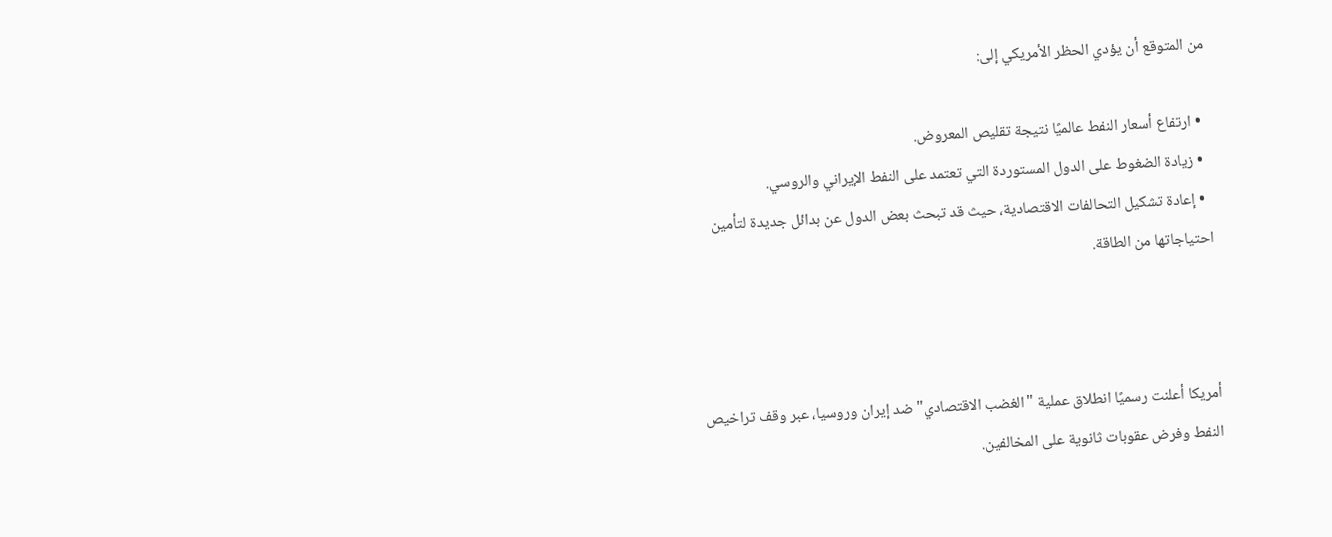من المتوقع أن يؤدي الحظر الأمريكي إلى:

  • ارتفاع أسعار النفط عالميًا نتيجة تقليص المعروض.
  • زيادة الضغوط على الدول المستوردة التي تعتمد على النفط الإيراني والروسي.
  • إعادة تشكيل التحالفات الاقتصادية، حيث قد تبحث بعض الدول عن بدائل جديدة لتأمين احتياجاتها من الطاقة.



أمريكا أعلنت رسميًا انطلاق عملية "الغضب الاقتصادي" ضد إيران وروسيا، عبر وقف تراخيص النفط وفرض عقوبات ثانوية على المخالفين.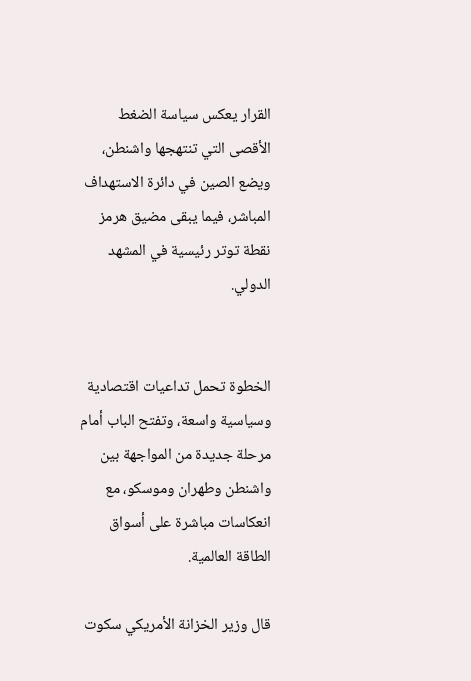القرار يعكس سياسة الضغط الأقصى التي تنتهجها واشنطن، ويضع الصين في دائرة الاستهداف المباشر، فيما يبقى مضيق هرمز نقطة توتر رئيسية في المشهد الدولي.


الخطوة تحمل تداعيات اقتصادية وسياسية واسعة، وتفتح الباب أمام مرحلة جديدة من المواجهة بين واشنطن وطهران وموسكو، مع انعكاسات مباشرة على أسواق الطاقة العالمية.

قال وزير الخزانة الأمريكي سكوت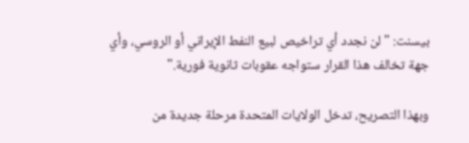بيسنت: "لن نجدد أي تراخيص لبيع النفط الإيراني أو الروسي، وأي جهة تخالف هذا القرار ستواجه عقوبات ثانوية فورية."

وبهذا التصريح، تدخل الولايات المتحدة مرحلة جديدة من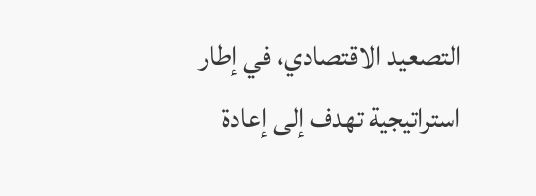التصعيد الاقتصادي، في إطار استراتيجية تهدف إلى إعادة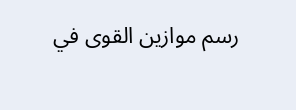رسم موازين القوى في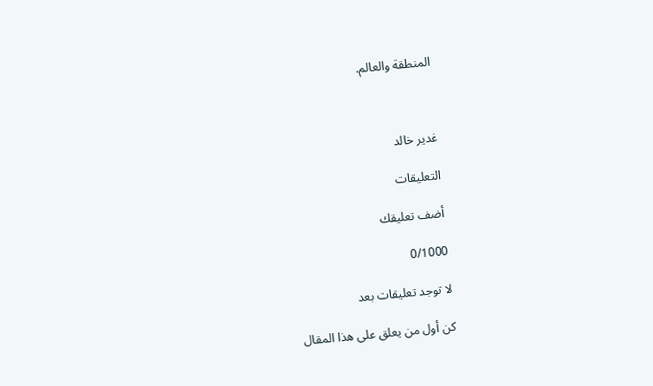المنطقة والعالم.



غدير خالد

التعليقات

أضف تعليقك

0/1000

لا توجد تعليقات بعد

كن أول من يعلق على هذا المقال